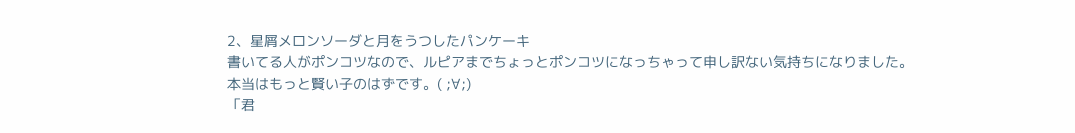2、星屑メロンソーダと月をうつしたパンケーキ
書いてる人がポンコツなので、ルピアまでちょっとポンコツになっちゃって申し訳ない気持ちになりました。
本当はもっと賢い子のはずです。( ;∀;)
「君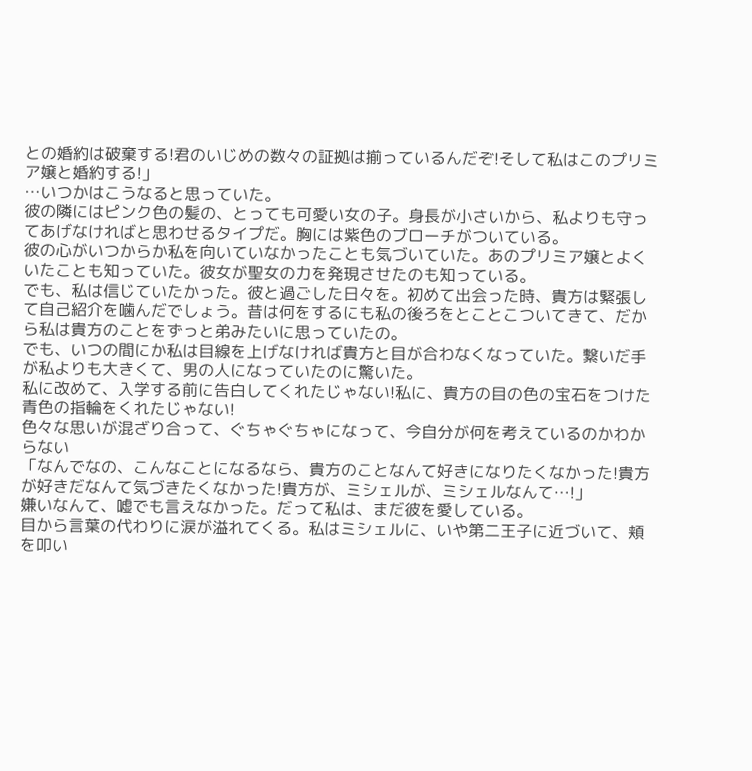との婚約は破棄する!君のいじめの数々の証拠は揃っているんだぞ!そして私はこのプリミア嬢と婚約する!」
…いつかはこうなると思っていた。
彼の隣にはピンク色の髪の、とっても可愛い女の子。身長が小さいから、私よりも守ってあげなければと思わせるタイプだ。胸には紫色のブローチがついている。
彼の心がいつからか私を向いていなかったことも気づいていた。あのプリミア嬢とよくいたことも知っていた。彼女が聖女の力を発現させたのも知っている。
でも、私は信じていたかった。彼と過ごした日々を。初めて出会った時、貴方は緊張して自己紹介を噛んだでしょう。昔は何をするにも私の後ろをとことこついてきて、だから私は貴方のことをずっと弟みたいに思っていたの。
でも、いつの間にか私は目線を上げなければ貴方と目が合わなくなっていた。繋いだ手が私よりも大きくて、男の人になっていたのに驚いた。
私に改めて、入学する前に告白してくれたじゃない!私に、貴方の目の色の宝石をつけた青色の指輪をくれたじゃない!
色々な思いが混ざり合って、ぐちゃぐちゃになって、今自分が何を考えているのかわからない
「なんでなの、こんなことになるなら、貴方のことなんて好きになりたくなかった!貴方が好きだなんて気づきたくなかった!貴方が、ミシェルが、ミシェルなんて…!」
嫌いなんて、嘘でも言えなかった。だって私は、まだ彼を愛している。
目から言葉の代わりに涙が溢れてくる。私はミシェルに、いや第二王子に近づいて、頬を叩い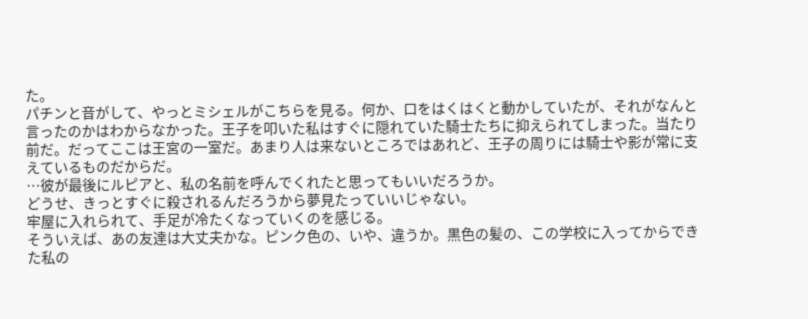た。
パチンと音がして、やっとミシェルがこちらを見る。何か、口をはくはくと動かしていたが、それがなんと言ったのかはわからなかった。王子を叩いた私はすぐに隠れていた騎士たちに抑えられてしまった。当たり前だ。だってここは王宮の一室だ。あまり人は来ないところではあれど、王子の周りには騎士や影が常に支えているものだからだ。
…彼が最後にルピアと、私の名前を呼んでくれたと思ってもいいだろうか。
どうせ、きっとすぐに殺されるんだろうから夢見たっていいじゃない。
牢屋に入れられて、手足が冷たくなっていくのを感じる。
そういえば、あの友達は大丈夫かな。ピンク色の、いや、違うか。黒色の髪の、この学校に入ってからできた私の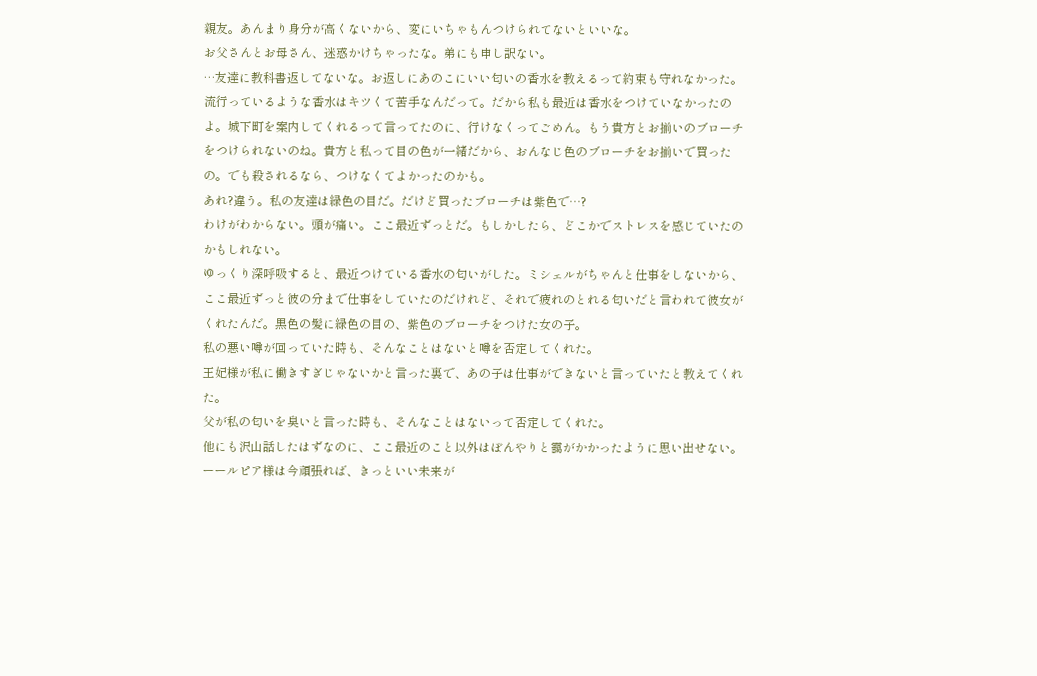親友。あんまり身分が高くないから、変にいちゃもんつけられてないといいな。
お父さんとお母さん、迷惑かけちゃったな。弟にも申し訳ない。
…友達に教科書返してないな。お返しにあのこにいい匂いの香水を教えるって約束も守れなかった。流行っているような香水はキツくて苦手なんだって。だから私も最近は香水をつけていなかったのよ。城下町を案内してくれるって言ってたのに、行けなくってごめん。もう貴方とお揃いのブローチをつけられないのね。貴方と私って目の色が一緒だから、おんなじ色のブローチをお揃いで買ったの。でも殺されるなら、つけなくてよかったのかも。
あれ?違う。私の友達は緑色の目だ。だけど買ったブローチは紫色で…?
わけがわからない。頭が痛い。ここ最近ずっとだ。もしかしたら、どこかでストレスを感じていたのかもしれない。
ゆっくり深呼吸すると、最近つけている香水の匂いがした。ミシェルがちゃんと仕事をしないから、ここ最近ずっと彼の分まで仕事をしていたのだけれど、それで疲れのとれる匂いだと言われて彼女がくれたんだ。黒色の髪に緑色の目の、紫色のブローチをつけた女の子。
私の悪い噂が回っていた時も、そんなことはないと噂を否定してくれた。
王妃様が私に働きすぎじゃないかと言った裏で、あの子は仕事ができないと言っていたと教えてくれた。
父が私の匂いを臭いと言った時も、そんなことはないって否定してくれた。
他にも沢山話したはずなのに、ここ最近のこと以外はぼんやりと靄がかかったように思い出せない。
ーールピア様は今頑張れば、きっといい未来が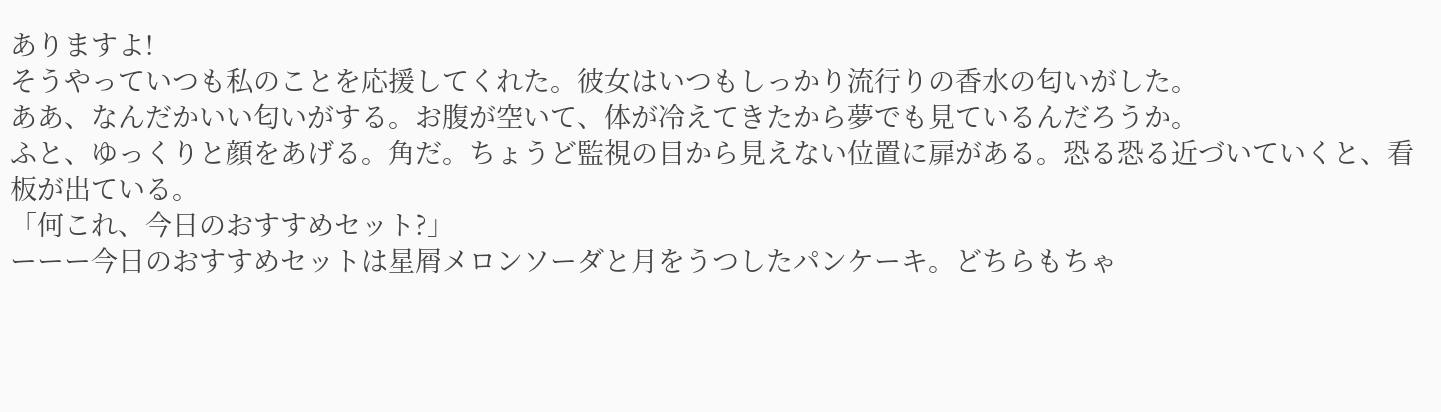ありますよ!
そうやっていつも私のことを応援してくれた。彼女はいつもしっかり流行りの香水の匂いがした。
ああ、なんだかいい匂いがする。お腹が空いて、体が冷えてきたから夢でも見ているんだろうか。
ふと、ゆっくりと顔をあげる。角だ。ちょうど監視の目から見えない位置に扉がある。恐る恐る近づいていくと、看板が出ている。
「何これ、今日のおすすめセット?」
ーーー今日のおすすめセットは星屑メロンソーダと月をうつしたパンケーキ。どちらもちゃ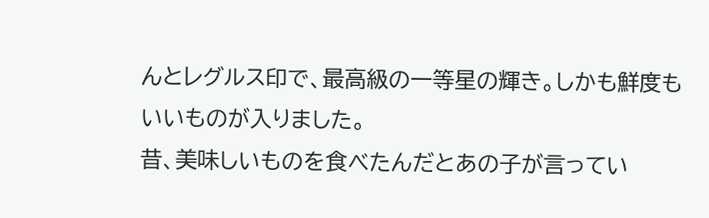んとレグルス印で、最高級の一等星の輝き。しかも鮮度もいいものが入りました。
昔、美味しいものを食べたんだとあの子が言ってい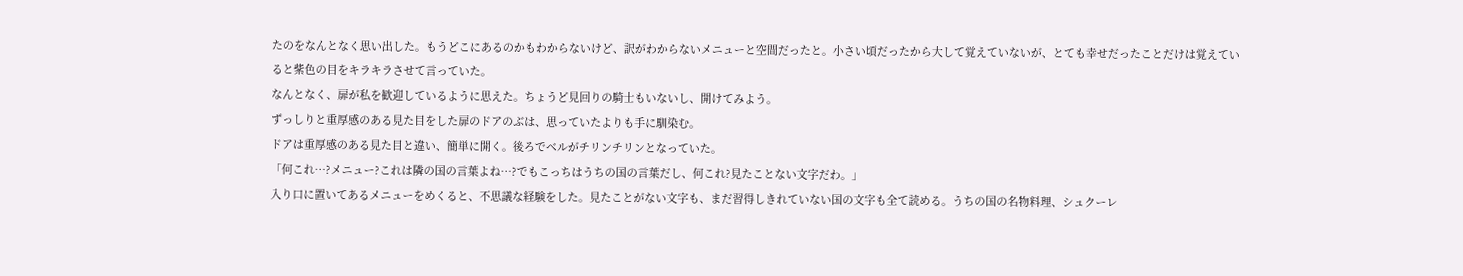たのをなんとなく思い出した。もうどこにあるのかもわからないけど、訳がわからないメニューと空間だったと。小さい頃だったから大して覚えていないが、とても幸せだったことだけは覚えていると紫色の目をキラキラさせて言っていた。
なんとなく、扉が私を歓迎しているように思えた。ちょうど見回りの騎士もいないし、開けてみよう。
ずっしりと重厚感のある見た目をした扉のドアのぶは、思っていたよりも手に馴染む。
ドアは重厚感のある見た目と違い、簡単に開く。後ろでベルがチリンチリンとなっていた。
「何これ…?メニュー?これは隣の国の言葉よね…?でもこっちはうちの国の言葉だし、何これ?見たことない文字だわ。」
入り口に置いてあるメニューをめくると、不思議な経験をした。見たことがない文字も、まだ習得しきれていない国の文字も全て読める。うちの国の名物料理、シュクーレ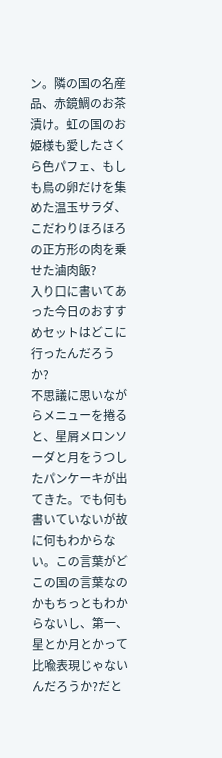ン。隣の国の名産品、赤鏡鯛のお茶漬け。虹の国のお姫様も愛したさくら色パフェ、もしも鳥の卵だけを集めた温玉サラダ、こだわりほろほろの正方形の肉を乗せた滷肉飯?
入り口に書いてあった今日のおすすめセットはどこに行ったんだろうか?
不思議に思いながらメニューを捲ると、星屑メロンソーダと月をうつしたパンケーキが出てきた。でも何も書いていないが故に何もわからない。この言葉がどこの国の言葉なのかもちっともわからないし、第一、星とか月とかって比喩表現じゃないんだろうか?だと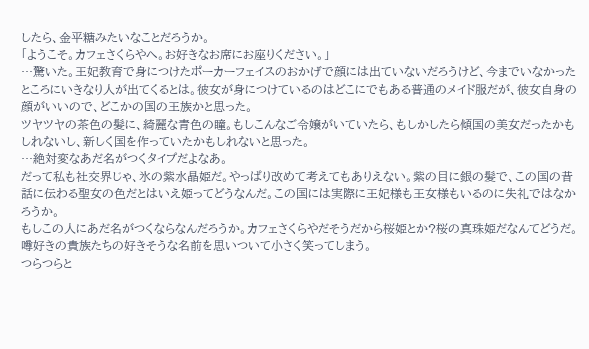したら、金平糖みたいなことだろうか。
「ようこそ。カフェさくらやへ。お好きなお席にお座りください。」
…驚いた。王妃教育で身につけたポーカーフェイスのおかげで顔には出ていないだろうけど、今までいなかったところにいきなり人が出てくるとは。彼女が身につけているのはどこにでもある普通のメイド服だが、彼女自身の顔がいいので、どこかの国の王族かと思った。
ツヤツヤの茶色の髪に、綺麗な青色の瞳。もしこんなご令嬢がいていたら、もしかしたら傾国の美女だったかもしれないし、新しく国を作っていたかもしれないと思った。
…絶対変なあだ名がつくタイプだよなあ。
だって私も社交界じゃ、氷の紫水晶姫だ。やっぱり改めて考えてもありえない。紫の目に銀の髪で、この国の昔話に伝わる聖女の色だとはいえ姫ってどうなんだ。この国には実際に王妃様も王女様もいるのに失礼ではなかろうか。
もしこの人にあだ名がつくならなんだろうか。カフェさくらやだそうだから桜姫とか?桜の真珠姫だなんてどうだ。噂好きの貴族たちの好きそうな名前を思いついて小さく笑ってしまう。
つらつらと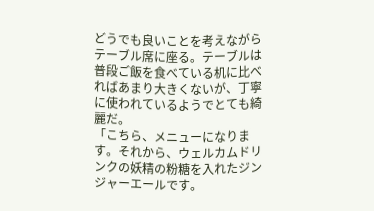どうでも良いことを考えながらテーブル席に座る。テーブルは普段ご飯を食べている机に比べればあまり大きくないが、丁寧に使われているようでとても綺麗だ。
「こちら、メニューになります。それから、ウェルカムドリンクの妖精の粉糖を入れたジンジャーエールです。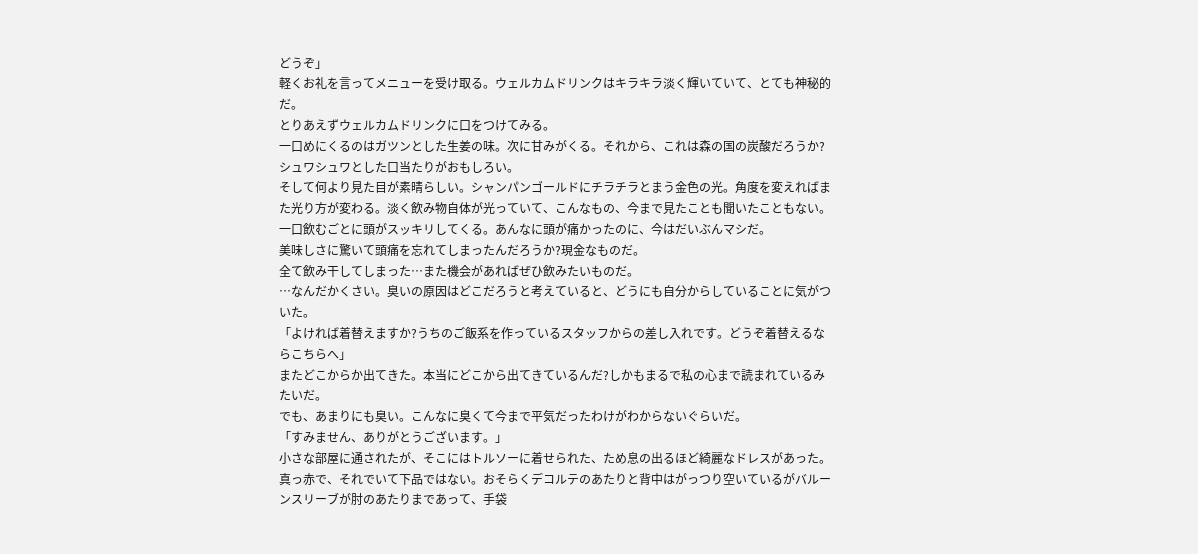どうぞ」
軽くお礼を言ってメニューを受け取る。ウェルカムドリンクはキラキラ淡く輝いていて、とても神秘的だ。
とりあえずウェルカムドリンクに口をつけてみる。
一口めにくるのはガツンとした生姜の味。次に甘みがくる。それから、これは森の国の炭酸だろうか?シュワシュワとした口当たりがおもしろい。
そして何より見た目が素晴らしい。シャンパンゴールドにチラチラとまう金色の光。角度を変えればまた光り方が変わる。淡く飲み物自体が光っていて、こんなもの、今まで見たことも聞いたこともない。
一口飲むごとに頭がスッキリしてくる。あんなに頭が痛かったのに、今はだいぶんマシだ。
美味しさに驚いて頭痛を忘れてしまったんだろうか?現金なものだ。
全て飲み干してしまった…また機会があればぜひ飲みたいものだ。
…なんだかくさい。臭いの原因はどこだろうと考えていると、どうにも自分からしていることに気がついた。
「よければ着替えますか?うちのご飯系を作っているスタッフからの差し入れです。どうぞ着替えるならこちらへ」
またどこからか出てきた。本当にどこから出てきているんだ?しかもまるで私の心まで読まれているみたいだ。
でも、あまりにも臭い。こんなに臭くて今まで平気だったわけがわからないぐらいだ。
「すみません、ありがとうございます。」
小さな部屋に通されたが、そこにはトルソーに着せられた、ため息の出るほど綺麗なドレスがあった。
真っ赤で、それでいて下品ではない。おそらくデコルテのあたりと背中はがっつり空いているがバルーンスリーブが肘のあたりまであって、手袋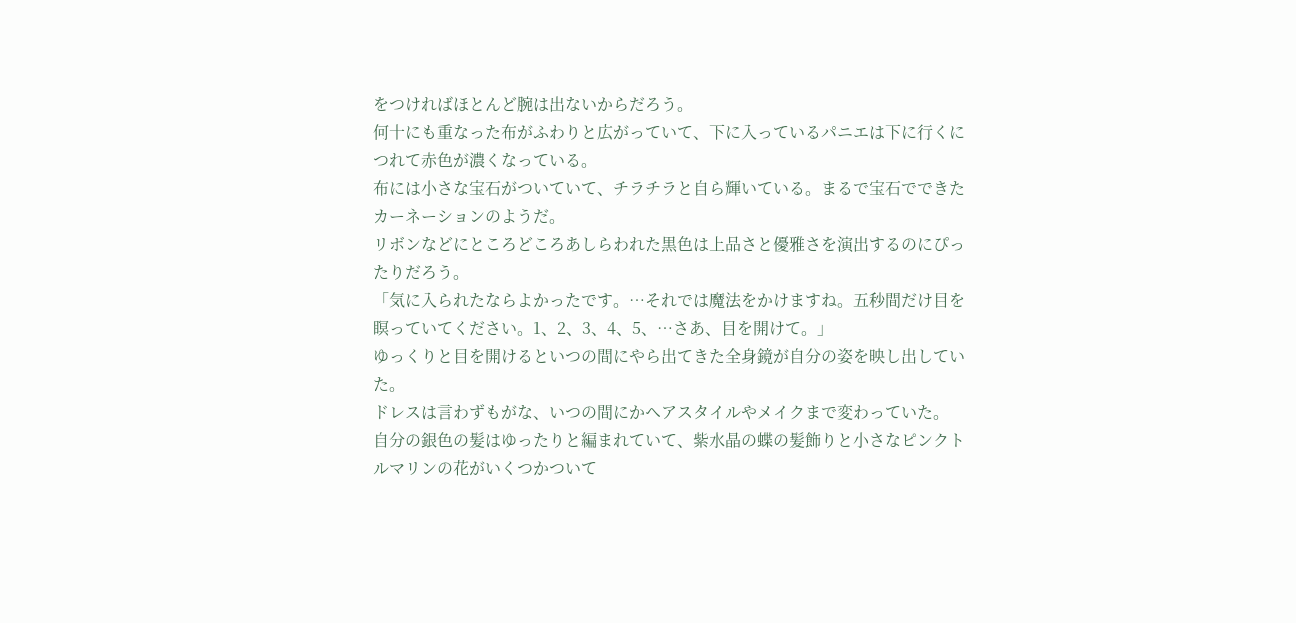をつければほとんど腕は出ないからだろう。
何十にも重なった布がふわりと広がっていて、下に入っているパニエは下に行くにつれて赤色が濃くなっている。
布には小さな宝石がついていて、チラチラと自ら輝いている。まるで宝石でできたカーネーションのようだ。
リボンなどにところどころあしらわれた黒色は上品さと優雅さを演出するのにぴったりだろう。
「気に入られたならよかったです。…それでは魔法をかけますね。五秒間だけ目を瞑っていてください。1、2、3、4、5、…さあ、目を開けて。」
ゆっくりと目を開けるといつの間にやら出てきた全身鏡が自分の姿を映し出していた。
ドレスは言わずもがな、いつの間にかヘアスタイルやメイクまで変わっていた。
自分の銀色の髪はゆったりと編まれていて、紫水晶の蝶の髪飾りと小さなピンクトルマリンの花がいくつかついて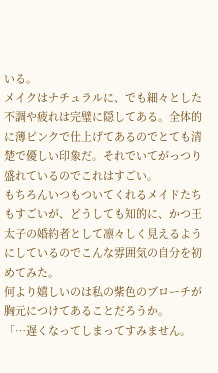いる。
メイクはナチュラルに、でも細々とした不調や疲れは完璧に隠してある。全体的に薄ピンクで仕上げてあるのでとても清楚で優しい印象だ。それでいてがっつり盛れているのでこれはすごい。
もちろんいつもついてくれるメイドたちもすごいが、どうしても知的に、かつ王太子の婚約者として凛々しく見えるようにしているのでこんな雰囲気の自分を初めてみた。
何より嬉しいのは私の紫色のブローチが胸元につけてあることだろうか。
「…遅くなってしまってすみません。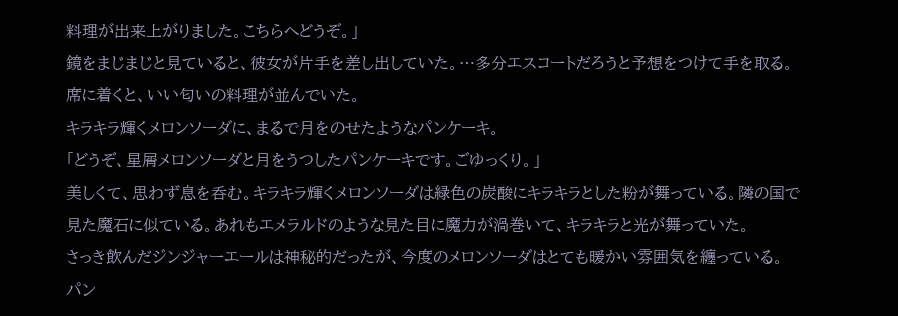料理が出来上がりました。こちらへどうぞ。」
鏡をまじまじと見ていると、彼女が片手を差し出していた。…多分エスコートだろうと予想をつけて手を取る。
席に着くと、いい匂いの料理が並んでいた。
キラキラ輝くメロンソーダに、まるで月をのせたようなパンケーキ。
「どうぞ、星屑メロンソーダと月をうつしたパンケーキです。ごゆっくり。」
美しくて、思わず息を呑む。キラキラ輝くメロンソーダは緑色の炭酸にキラキラとした粉が舞っている。隣の国で見た魔石に似ている。あれもエメラルドのような見た目に魔力が渦巻いて、キラキラと光が舞っていた。
さっき飲んだジンジャーエールは神秘的だったが、今度のメロンソーダはとても暖かい雰囲気を纏っている。
パン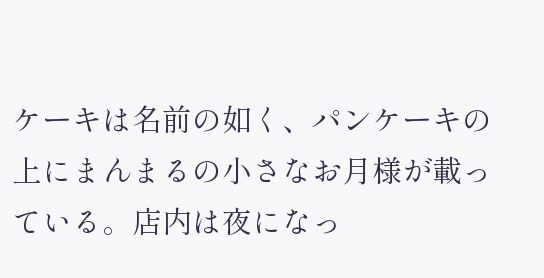ケーキは名前の如く、パンケーキの上にまんまるの小さなお月様が載っている。店内は夜になっ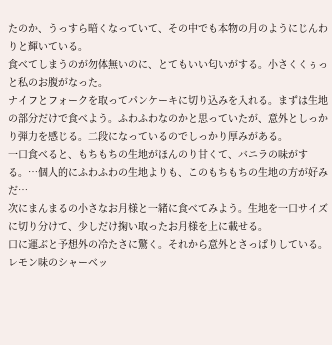たのか、うっすら暗くなっていて、その中でも本物の月のようにじんわりと輝いている。
食べてしまうのが勿体無いのに、とてもいい匂いがする。小さくくぅっと私のお腹がなった。
ナイフとフォークを取ってパンケーキに切り込みを入れる。まずは生地の部分だけで食べよう。ふわふわなのかと思っていたが、意外としっかり弾力を感じる。二段になっているのでしっかり厚みがある。
一口食べると、もちもちの生地がほんのり甘くて、バニラの味がする。…個人的にふわふわの生地よりも、このもちもちの生地の方が好みだ…
次にまんまるの小さなお月様と一緒に食べてみよう。生地を一口サイズに切り分けて、少しだけ掬い取ったお月様を上に載せる。
口に運ぶと予想外の冷たさに驚く。それから意外とさっぱりしている。レモン味のシャーベッ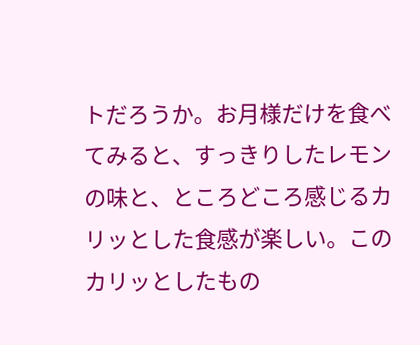トだろうか。お月様だけを食べてみると、すっきりしたレモンの味と、ところどころ感じるカリッとした食感が楽しい。このカリッとしたもの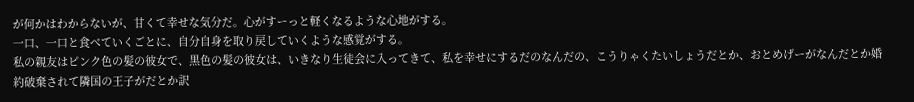が何かはわからないが、甘くて幸せな気分だ。心がすーっと軽くなるような心地がする。
一口、一口と食べていくごとに、自分自身を取り戻していくような感覚がする。
私の親友はピンク色の髪の彼女で、黒色の髪の彼女は、いきなり生徒会に入ってきて、私を幸せにするだのなんだの、こうりゃくたいしょうだとか、おとめげーがなんだとか婚約破棄されて隣国の王子がだとか訳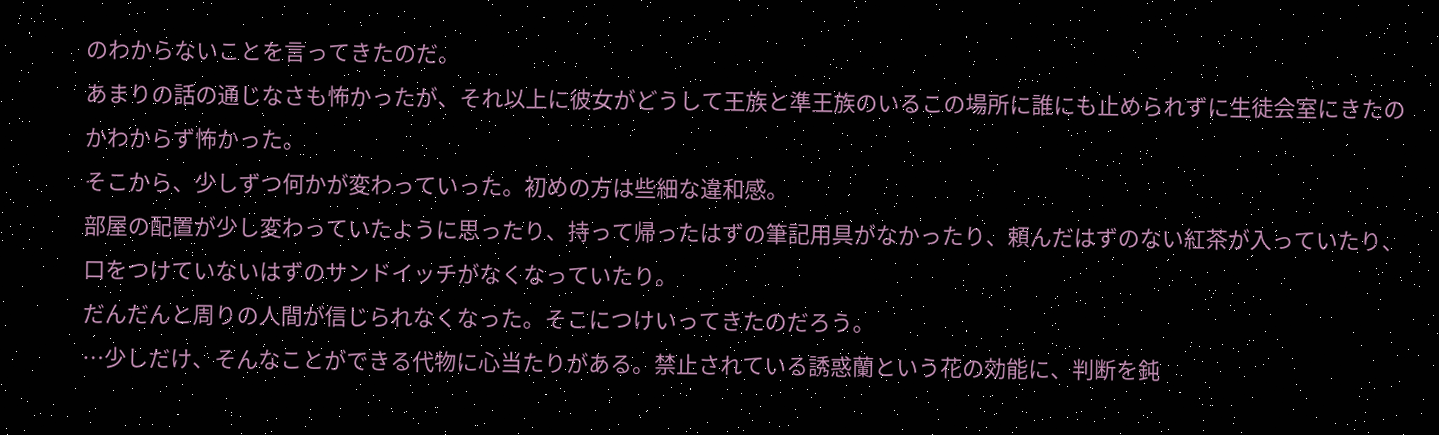のわからないことを言ってきたのだ。
あまりの話の通じなさも怖かったが、それ以上に彼女がどうして王族と準王族のいるこの場所に誰にも止められずに生徒会室にきたのかわからず怖かった。
そこから、少しずつ何かが変わっていった。初めの方は些細な違和感。
部屋の配置が少し変わっていたように思ったり、持って帰ったはずの筆記用具がなかったり、頼んだはずのない紅茶が入っていたり、口をつけていないはずのサンドイッチがなくなっていたり。
だんだんと周りの人間が信じられなくなった。そこにつけいってきたのだろう。
…少しだけ、そんなことができる代物に心当たりがある。禁止されている誘惑蘭という花の効能に、判断を鈍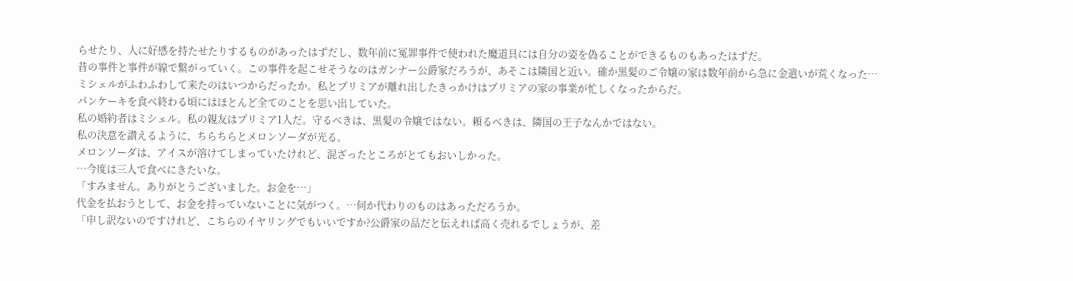らせたり、人に好感を持たせたりするものがあったはずだし、数年前に冤罪事件で使われた魔道具には自分の姿を偽ることができるものもあったはずだ。
昔の事件と事件が線で繋がっていく。この事件を起こせそうなのはガンナー公爵家だろうが、あそこは隣国と近い。確か黒髪のご令嬢の家は数年前から急に金遣いが荒くなった…
ミシェルがふわふわして来たのはいつからだったか。私とプリミアが離れ出したきっかけはプリミアの家の事業が忙しくなったからだ。
パンケーキを食べ終わる頃にはほとんど全てのことを思い出していた。
私の婚約者はミシェル。私の親友はプリミア1人だ。守るべきは、黒髪の令嬢ではない。頼るべきは、隣国の王子なんかではない。
私の決意を讃えるように、ちらちらとメロンソーダが光る。
メロンソーダは、アイスが溶けてしまっていたけれど、混ざったところがとてもおいしかった。
…今度は三人で食べにきたいな。
「すみません。ありがとうございました。お金を…」
代金を払おうとして、お金を持っていないことに気がつく。…何か代わりのものはあっただろうか。
「申し訳ないのですけれど、こちらのイヤリングでもいいですか?公爵家の品だと伝えれば高く売れるでしょうが、差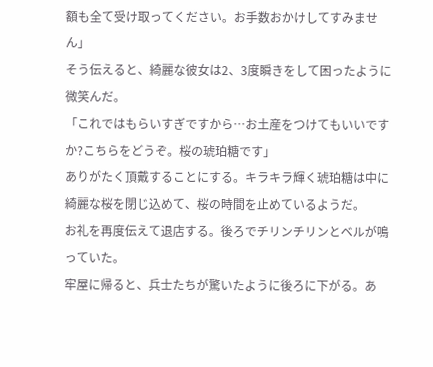額も全て受け取ってください。お手数おかけしてすみません」
そう伝えると、綺麗な彼女は2、3度瞬きをして困ったように微笑んだ。
「これではもらいすぎですから…お土産をつけてもいいですか?こちらをどうぞ。桜の琥珀糖です」
ありがたく頂戴することにする。キラキラ輝く琥珀糖は中に綺麗な桜を閉じ込めて、桜の時間を止めているようだ。
お礼を再度伝えて退店する。後ろでチリンチリンとベルが鳴っていた。
牢屋に帰ると、兵士たちが驚いたように後ろに下がる。あ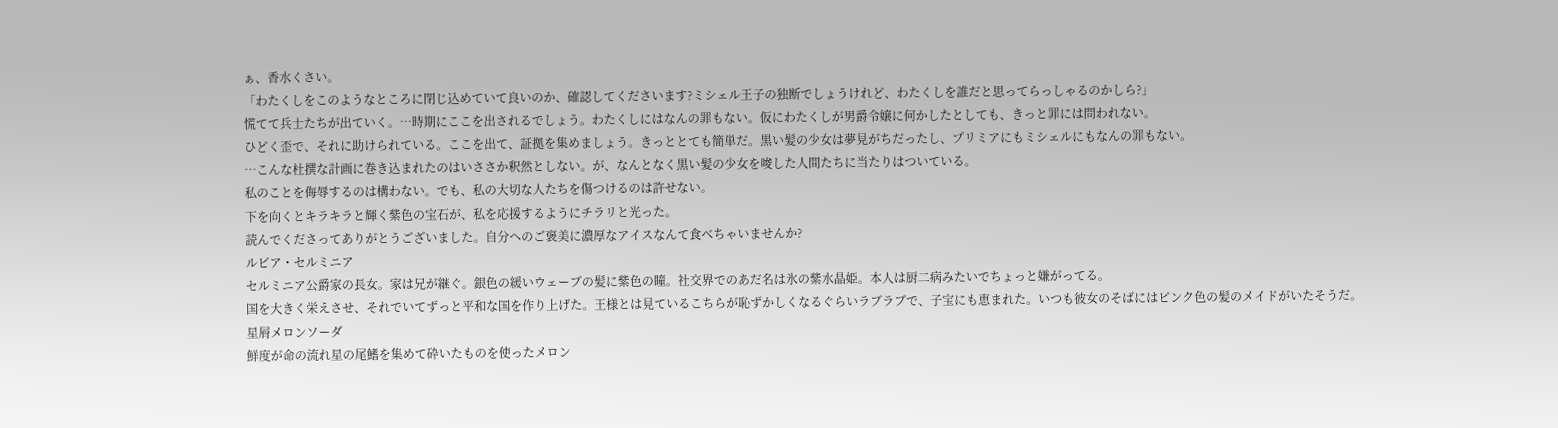ぁ、香水くさい。
「わたくしをこのようなところに閉じ込めていて良いのか、確認してくださいます?ミシェル王子の独断でしょうけれど、わたくしを誰だと思ってらっしゃるのかしら?」
慌てて兵士たちが出ていく。…時期にここを出されるでしょう。わたくしにはなんの罪もない。仮にわたくしが男爵令嬢に何かしたとしても、きっと罪には問われない。
ひどく歪で、それに助けられている。ここを出て、証拠を集めましょう。きっととても簡単だ。黒い髪の少女は夢見がちだったし、プリミアにもミシェルにもなんの罪もない。
…こんな杜撰な計画に巻き込まれたのはいささか釈然としない。が、なんとなく黒い髪の少女を唆した人間たちに当たりはついている。
私のことを侮辱するのは構わない。でも、私の大切な人たちを傷つけるのは許せない。
下を向くとキラキラと輝く紫色の宝石が、私を応援するようにチラリと光った。
読んでくださってありがとうございました。自分へのご褒美に濃厚なアイスなんて食べちゃいませんか?
ルピア・セルミニア
セルミニア公爵家の長女。家は兄が継ぐ。銀色の緩いウェーブの髪に紫色の瞳。社交界でのあだ名は氷の紫水晶姫。本人は厨二病みたいでちょっと嫌がってる。
国を大きく栄えさせ、それでいてずっと平和な国を作り上げた。王様とは見ているこちらが恥ずかしくなるぐらいラブラブで、子宝にも恵まれた。いつも彼女のそばにはピンク色の髪のメイドがいたそうだ。
星屑メロンソーダ
鮮度が命の流れ星の尾鰭を集めて砕いたものを使ったメロン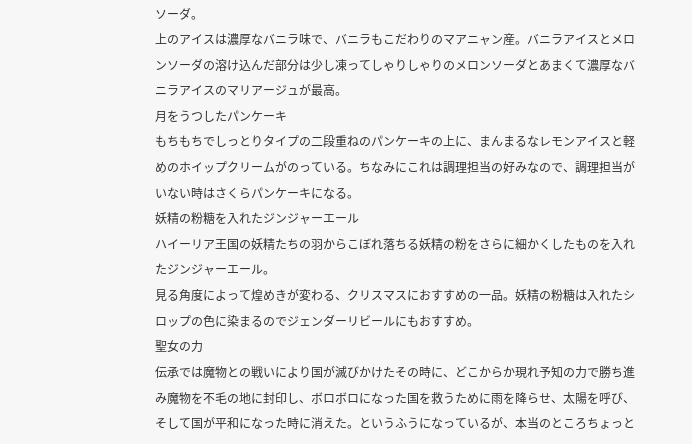ソーダ。
上のアイスは濃厚なバニラ味で、バニラもこだわりのマアニャン産。バニラアイスとメロンソーダの溶け込んだ部分は少し凍ってしゃりしゃりのメロンソーダとあまくて濃厚なバニラアイスのマリアージュが最高。
月をうつしたパンケーキ
もちもちでしっとりタイプの二段重ねのパンケーキの上に、まんまるなレモンアイスと軽めのホイップクリームがのっている。ちなみにこれは調理担当の好みなので、調理担当がいない時はさくらパンケーキになる。
妖精の粉糖を入れたジンジャーエール
ハイーリア王国の妖精たちの羽からこぼれ落ちる妖精の粉をさらに細かくしたものを入れたジンジャーエール。
見る角度によって煌めきが変わる、クリスマスにおすすめの一品。妖精の粉糖は入れたシロップの色に染まるのでジェンダーリビールにもおすすめ。
聖女の力
伝承では魔物との戦いにより国が滅びかけたその時に、どこからか現れ予知の力で勝ち進み魔物を不毛の地に封印し、ボロボロになった国を救うために雨を降らせ、太陽を呼び、そして国が平和になった時に消えた。というふうになっているが、本当のところちょっと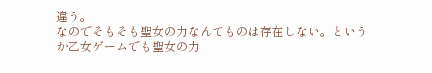違う。
なのでそもそも聖女の力なんてものは存在しない。というか乙女ゲームでも聖女の力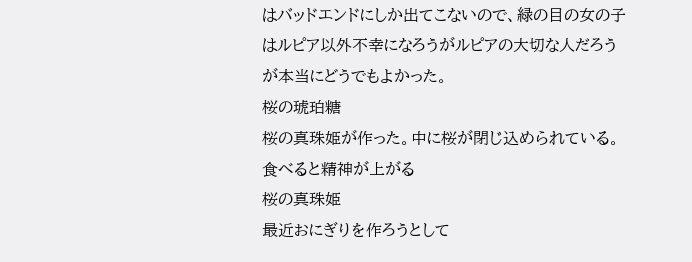はバッドエンドにしか出てこないので、緑の目の女の子はルピア以外不幸になろうがルピアの大切な人だろうが本当にどうでもよかった。
桜の琥珀糖
桜の真珠姫が作った。中に桜が閉じ込められている。食べると精神が上がる
桜の真珠姫
最近おにぎりを作ろうとして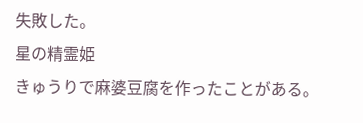失敗した。
星の精霊姫
きゅうりで麻婆豆腐を作ったことがある。